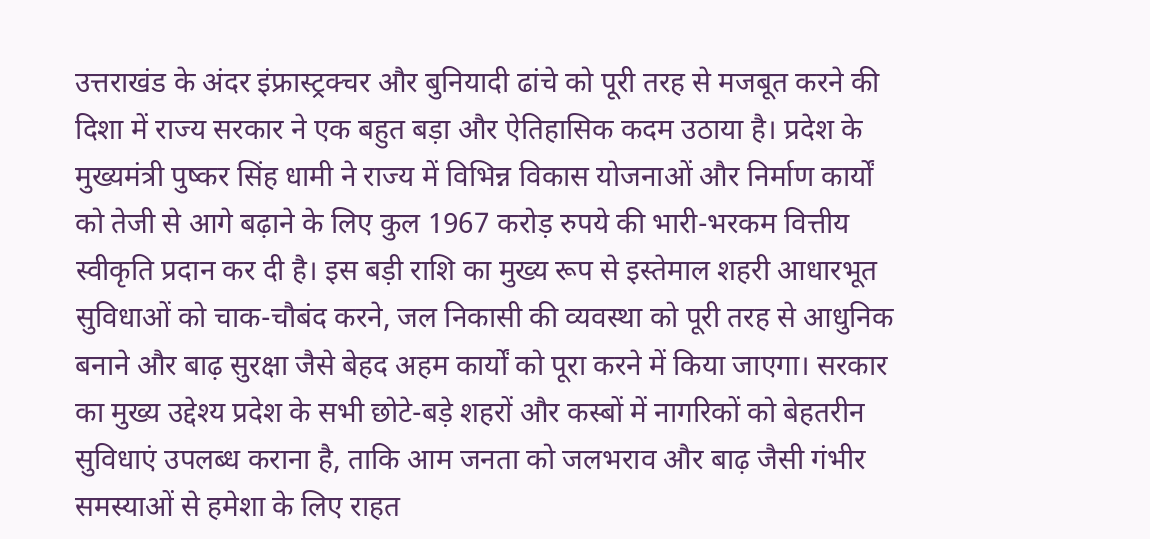उत्तराखंड के अंदर इंफ्रास्ट्रक्चर और बुनियादी ढांचे को पूरी तरह से मजबूत करने की दिशा में राज्य सरकार ने एक बहुत बड़ा और ऐतिहासिक कदम उठाया है। प्रदेश के मुख्यमंत्री पुष्कर सिंह धामी ने राज्य में विभिन्न विकास योजनाओं और निर्माण कार्यों को तेजी से आगे बढ़ाने के लिए कुल 1967 करोड़ रुपये की भारी-भरकम वित्तीय स्वीकृति प्रदान कर दी है। इस बड़ी राशि का मुख्य रूप से इस्तेमाल शहरी आधारभूत सुविधाओं को चाक-चौबंद करने, जल निकासी की व्यवस्था को पूरी तरह से आधुनिक बनाने और बाढ़ सुरक्षा जैसे बेहद अहम कार्यों को पूरा करने में किया जाएगा। सरकार का मुख्य उद्देश्य प्रदेश के सभी छोटे-बड़े शहरों और कस्बों में नागरिकों को बेहतरीन सुविधाएं उपलब्ध कराना है, ताकि आम जनता को जलभराव और बाढ़ जैसी गंभीर समस्याओं से हमेशा के लिए राहत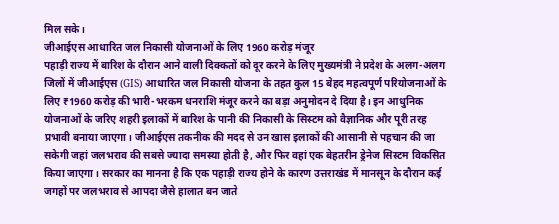मिल सके।
जीआईएस आधारित जल निकासी योजनाओं के लिए 1960 करोड़ मंजूर
पहाड़ी राज्य में बारिश के दौरान आने वाली दिक्कतों को दूर करने के लिए मुख्यमंत्री ने प्रदेश के अलग-अलग जिलों में जीआईएस (GIS) आधारित जल निकासी योजना के तहत कुल 15 बेहद महत्वपूर्ण परियोजनाओं के लिए ₹1960 करोड़ की भारी-भरकम धनराशि मंजूर करने का बड़ा अनुमोदन दे दिया है। इन आधुनिक योजनाओं के जरिए शहरी इलाकों में बारिश के पानी की निकासी के सिस्टम को वैज्ञानिक और पूरी तरह प्रभावी बनाया जाएगा। जीआईएस तकनीक की मदद से उन खास इलाकों की आसानी से पहचान की जा सकेगी जहां जलभराव की सबसे ज्यादा समस्या होती है, और फिर वहां एक बेहतरीन ड्रेनेज सिस्टम विकसित किया जाएगा। सरकार का मानना है कि एक पहाड़ी राज्य होने के कारण उत्तराखंड में मानसून के दौरान कई जगहों पर जलभराव से आपदा जैसे हालात बन जाते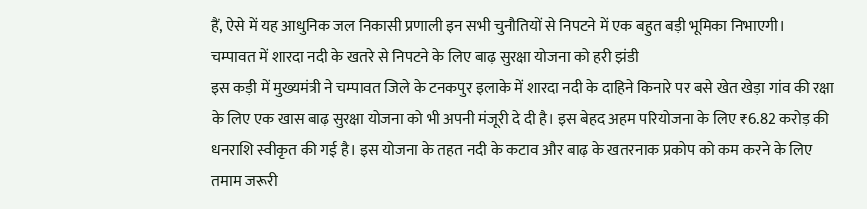हैं, ऐसे में यह आधुनिक जल निकासी प्रणाली इन सभी चुनौतियों से निपटने में एक बहुत बड़ी भूमिका निभाएगी।
चम्पावत में शारदा नदी के खतरे से निपटने के लिए बाढ़ सुरक्षा योजना को हरी झंडी
इस कड़ी में मुख्यमंत्री ने चम्पावत जिले के टनकपुर इलाके में शारदा नदी के दाहिने किनारे पर बसे खेत खेड़ा गांव की रक्षा के लिए एक खास बाढ़ सुरक्षा योजना को भी अपनी मंजूरी दे दी है। इस बेहद अहम परियोजना के लिए ₹6.82 करोड़ की धनराशि स्वीकृत की गई है। इस योजना के तहत नदी के कटाव और बाढ़ के खतरनाक प्रकोप को कम करने के लिए तमाम जरूरी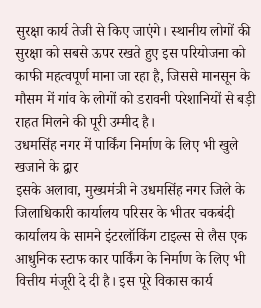सुरक्षा कार्य तेजी से किए जाएंगे। स्थानीय लोगों की सुरक्षा को सबसे ऊपर रखते हुए इस परियोजना को काफी महत्वपूर्ण माना जा रहा है, जिससे मानसून के मौसम में गांव के लोगों को डरावनी परेशानियों से बड़ी राहत मिलने की पूरी उम्मीद है।
उधमसिंह नगर में पार्किंग निर्माण के लिए भी खुले खजाने के द्वार
इसके अलावा, मुख्यमंत्री ने उधमसिंह नगर जिले के जिलाधिकारी कार्यालय परिसर के भीतर चकबंदी कार्यालय के सामने इंटरलॉकिंग टाइल्स से लैस एक आधुनिक स्टाफ कार पार्किंग के निर्माण के लिए भी वित्तीय मंजूरी दे दी है। इस पूरे विकास कार्य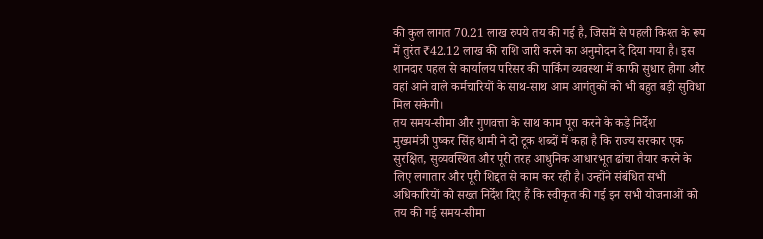की कुल लागत 70.21 लाख रुपये तय की गई है, जिसमें से पहली किश्त के रूप में तुरंत ₹42.12 लाख की राशि जारी करने का अनुमोदन दे दिया गया है। इस शानदार पहल से कार्यालय परिसर की पार्किंग व्यवस्था में काफी सुधार होगा और वहां आने वाले कर्मचारियों के साथ-साथ आम आगंतुकों को भी बहुत बड़ी सुविधा मिल सकेगी।
तय समय-सीमा और गुणवत्ता के साथ काम पूरा करने के कड़े निर्देश
मुख्यमंत्री पुष्कर सिंह धामी ने दो टूक शब्दों में कहा है कि राज्य सरकार एक सुरक्षित, सुव्यवस्थित और पूरी तरह आधुनिक आधारभूत ढांचा तैयार करने के लिए लगातार और पूरी शिद्दत से काम कर रही है। उन्होंने संबंधित सभी अधिकारियों को सख्त निर्देश दिए हैं कि स्वीकृत की गई इन सभी योजनाओं को तय की गई समय-सीमा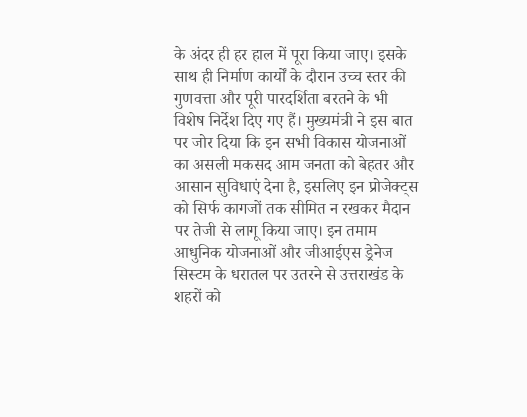के अंदर ही हर हाल में पूरा किया जाए। इसके साथ ही निर्माण कार्यों के दौरान उच्च स्तर की गुणवत्ता और पूरी पारदर्शिता बरतने के भी विशेष निर्देश दिए गए हैं। मुख्यमंत्री ने इस बात पर जोर दिया कि इन सभी विकास योजनाओं का असली मकसद आम जनता को बेहतर और आसान सुविधाएं देना है, इसलिए इन प्रोजेक्ट्स को सिर्फ कागजों तक सीमित न रखकर मैदान पर तेजी से लागू किया जाए। इन तमाम आधुनिक योजनाओं और जीआईएस ड्रेनेज सिस्टम के धरातल पर उतरने से उत्तराखंड के शहरों को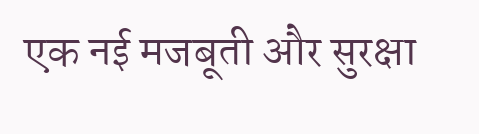एक नई मजबूती और सुरक्षा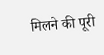मिलने की पूरी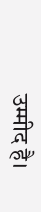उम्मीद है।